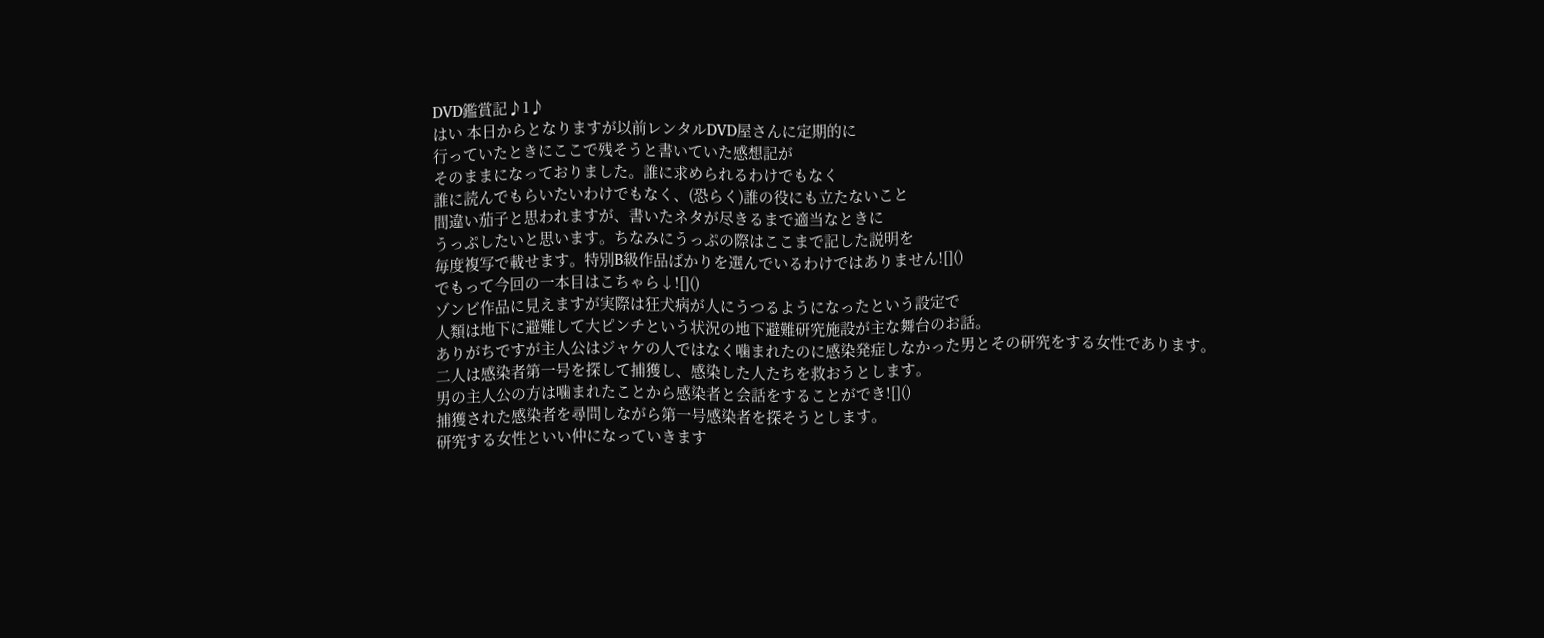DVD鑑賞記♪1♪
はい 本日からとなりますが以前レンタルDVD屋さんに定期的に
行っていたときにここで残そうと書いていた感想記が
そのままになっておりました。誰に求められるわけでもなく
誰に読んでもらいたいわけでもなく、(恐らく)誰の役にも立たないこと
間違い茄子と思われますが、書いたネタが尽きるまで適当なときに
うっぷしたいと思います。ちなみにうっぷの際はここまで記した説明を
毎度複写で載せます。特別B級作品ばかりを選んでいるわけではありません![]()
でもって今回の一本目はこちゃら↓![]()
ゾンビ作品に見えますが実際は狂犬病が人にうつるようになったという設定で
人類は地下に避難して大ピンチという状況の地下避難研究施設が主な舞台のお話。
ありがちですが主人公はジャケの人ではなく噛まれたのに感染発症しなかった男とその研究をする女性であります。
二人は感染者第一号を探して捕獲し、感染した人たちを救おうとします。
男の主人公の方は噛まれたことから感染者と会話をすることができ![]()
捕獲された感染者を尋問しながら第一号感染者を探そうとします。
研究する女性といい仲になっていきます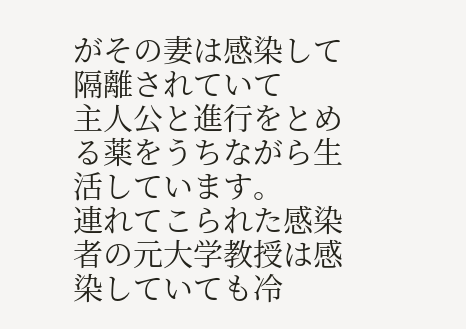がその妻は感染して隔離されていて
主人公と進行をとめる薬をうちながら生活しています。
連れてこられた感染者の元大学教授は感染していても冷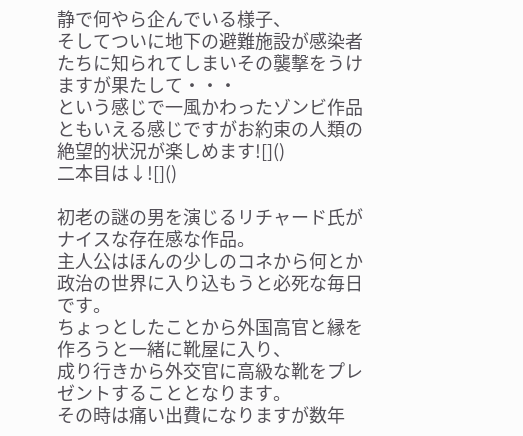静で何やら企んでいる様子、
そしてついに地下の避難施設が感染者たちに知られてしまいその襲撃をうけますが果たして・・・
という感じで一風かわったゾンビ作品ともいえる感じですがお約束の人類の絶望的状況が楽しめます![]()
二本目は↓![]()

初老の謎の男を演じるリチャード氏がナイスな存在感な作品。
主人公はほんの少しのコネから何とか政治の世界に入り込もうと必死な毎日です。
ちょっとしたことから外国高官と縁を作ろうと一緒に靴屋に入り、
成り行きから外交官に高級な靴をプレゼントすることとなります。
その時は痛い出費になりますが数年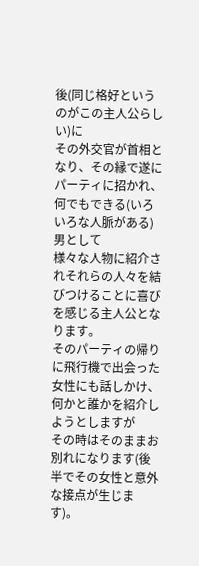後(同じ格好というのがこの主人公らしい)に
その外交官が首相となり、その縁で遂にパーティに招かれ、何でもできる(いろいろな人脈がある)男として
様々な人物に紹介されそれらの人々を結びつけることに喜びを感じる主人公となります。
そのパーティの帰りに飛行機で出会った女性にも話しかけ、何かと誰かを紹介しようとしますが
その時はそのままお別れになります(後半でその女性と意外な接点が生じます)。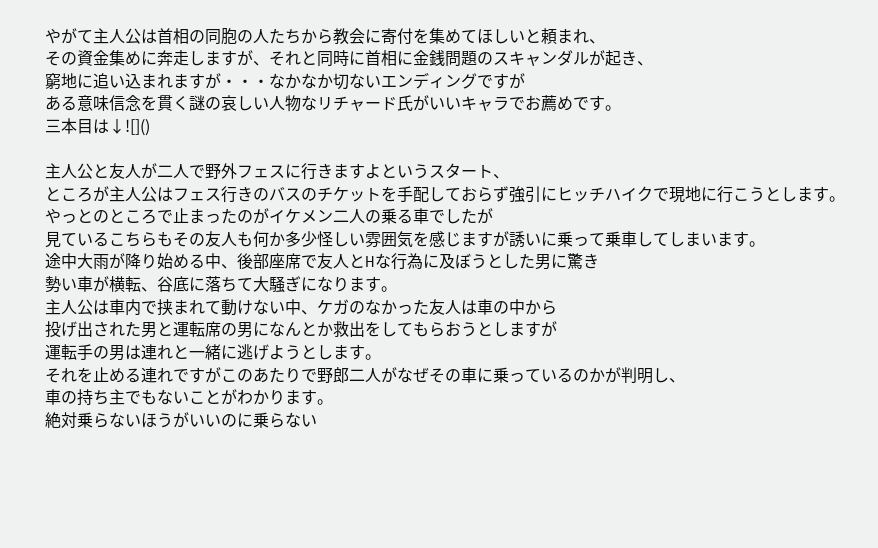やがて主人公は首相の同胞の人たちから教会に寄付を集めてほしいと頼まれ、
その資金集めに奔走しますが、それと同時に首相に金銭問題のスキャンダルが起き、
窮地に追い込まれますが・・・なかなか切ないエンディングですが
ある意味信念を貫く謎の哀しい人物なリチャード氏がいいキャラでお薦めです。
三本目は↓![]()

主人公と友人が二人で野外フェスに行きますよというスタート、
ところが主人公はフェス行きのバスのチケットを手配しておらず強引にヒッチハイクで現地に行こうとします。
やっとのところで止まったのがイケメン二人の乗る車でしたが
見ているこちらもその友人も何か多少怪しい雰囲気を感じますが誘いに乗って乗車してしまいます。
途中大雨が降り始める中、後部座席で友人とHな行為に及ぼうとした男に驚き
勢い車が横転、谷底に落ちて大騒ぎになります。
主人公は車内で挟まれて動けない中、ケガのなかった友人は車の中から
投げ出された男と運転席の男になんとか救出をしてもらおうとしますが
運転手の男は連れと一緒に逃げようとします。
それを止める連れですがこのあたりで野郎二人がなぜその車に乗っているのかが判明し、
車の持ち主でもないことがわかります。
絶対乗らないほうがいいのに乗らない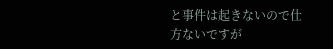と事件は起きないので仕方ないですが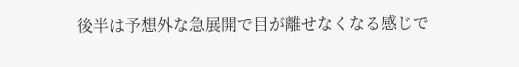後半は予想外な急展開で目が離せなくなる感じで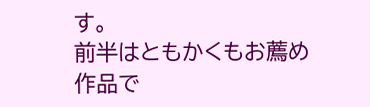す。
前半はともかくもお薦め作品で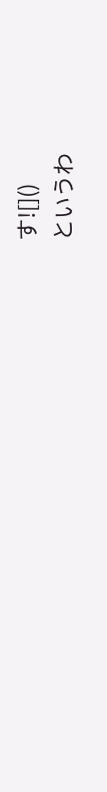す![]()
というわ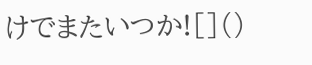けでまたいつか![]()